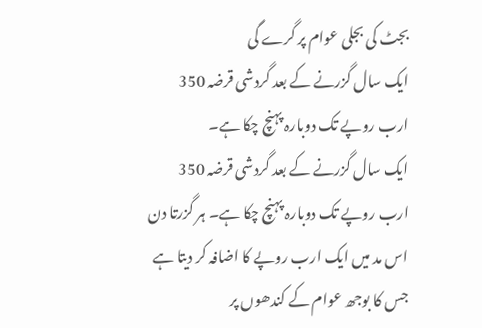بجٹ کی بجلی عوام پر گرے گی
ایک سال گزرنے کے بعد گردشی قرضہ 350 ارب روپے تک دوبارہ پہنچ چکا ہے۔
ایک سال گزرنے کے بعد گردشی قرضہ 350 ارب روپے تک دوبارہ پہنچ چکا ہے۔ ہر گزرتا دن اس مد میں ایک ارب روپے کا اضافہ کر دیتا ہے جس کا بوجھ عوام کے کندھوں پر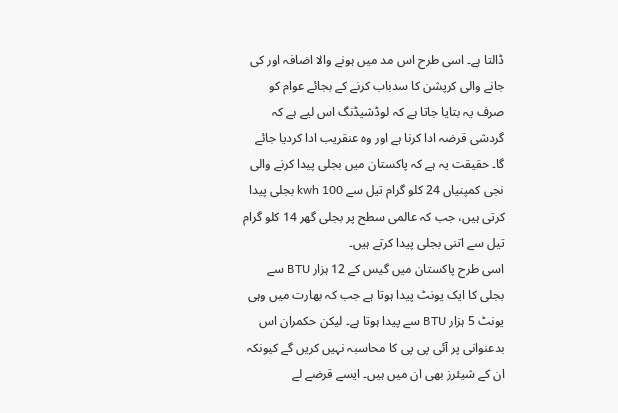ڈالتا ہے۔ اسی طرح اس مد میں ہونے والا اضافہ اور کی جانے والی کرپشن کا سدباب کرنے کے بجائے عوام کو صرف یہ بتایا جاتا ہے کہ لوڈشیڈنگ اس لیے ہے کہ گردشی قرضہ ادا کرنا ہے اور وہ عنقریب ادا کردیا جائے گا۔ حقیقت یہ ہے کہ پاکستان میں بجلی پیدا کرنے والی نجی کمپنیاں 24 کلو گرام تیل سے kwh 100 بجلی پیدا کرتی ہیں، جب کہ عالمی سطح پر بجلی گھر 14 کلو گرام تیل سے اتنی بجلی پیدا کرتے ہیں۔
اسی طرح پاکستان میں گیس کے 12 ہزار BTU سے بجلی کا ایک یونٹ پیدا ہوتا ہے جب کہ بھارت میں وہی یونٹ 5 ہزار BTU سے پیدا ہوتا ہے۔ لیکن حکمران اس بدعنوانی پر آئی پی پی کا محاسبہ نہیں کریں گے کیونکہ ان کے شیئرز بھی ان میں ہیں۔ ایسے قرضے لے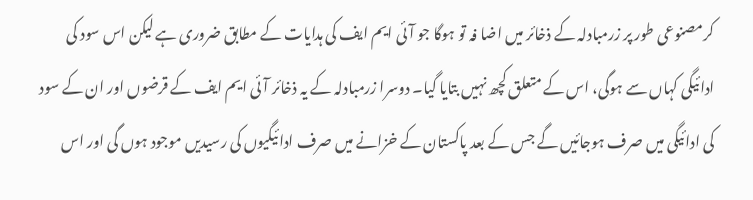کرمصنوعی طور پر زرمبادلہ کے ذخائر میں اضا فہ تو ہوگا جو آئی ایم ایف کی ہدایات کے مطابق ضروری ہے لیکن اس سود کی ادائیگی کہاں سے ہوگی، اس کے متعلق کچھ نہیں بتایا گیا۔ دوسرا زرمبادلہ کے یہ ذخائر آئی ایم ایف کے قرضوں اور ان کے سود کی ادائیگی میں صرف ہوجائیں گے جس کے بعد پاکستان کے خزانے میں صرف ادائیگیوں کی رسیدیں موجود ہوں گی اور اس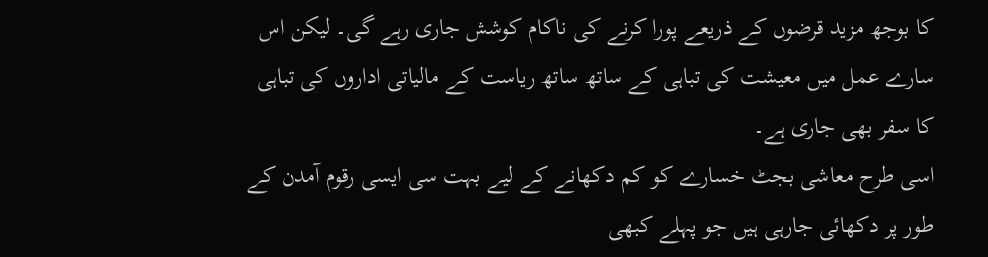کا بوجھ مزید قرضوں کے ذریعے پورا کرنے کی ناکام کوشش جاری رہے گی۔ لیکن اس سارے عمل میں معیشت کی تباہی کے ساتھ ساتھ ریاست کے مالیاتی اداروں کی تباہی کا سفر بھی جاری ہے۔
اسی طرح معاشی بجٹ خسارے کو کم دکھانے کے لیے بہت سی ایسی رقوم آمدن کے طور پر دکھائی جارہی ہیں جو پہلے کبھی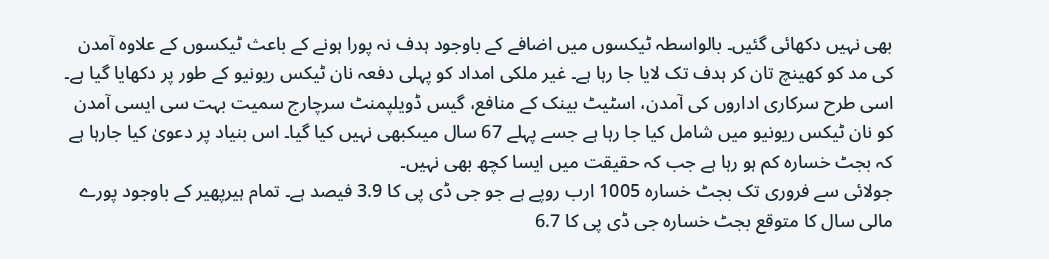بھی نہیں دکھائی گئیں۔ بالواسطہ ٹیکسوں میں اضافے کے باوجود ہدف نہ پورا ہونے کے باعث ٹیکسوں کے علاوہ آمدن کی مد کو کھینچ تان کر ہدف تک لایا جا رہا ہے۔ غیر ملکی امداد کو پہلی دفعہ نان ٹیکس ریونیو کے طور پر دکھایا گیا ہے۔ اسی طرح سرکاری اداروں کی آمدن، اسٹیٹ بینک کے منافع، گیس ڈویلپمنٹ سرچارج سمیت بہت سی ایسی آمدن کو نان ٹیکس ریونیو میں شامل کیا جا رہا ہے جسے پہلے 67 سال میںکبھی نہیں کیا گیا۔ اس بنیاد پر دعویٰ کیا جارہا ہے کہ بجٹ خسارہ کم ہو رہا ہے جب کہ حقیقت میں ایسا کچھ بھی نہیں۔
جولائی سے فروری تک بجٹ خسارہ 1005 ارب روپے ہے جو جی ڈی پی کا 3.9 فیصد ہے۔ تمام ہیرپھیر کے باوجود پورے مالی سال کا متوقع بجٹ خسارہ جی ڈی پی کا 6.7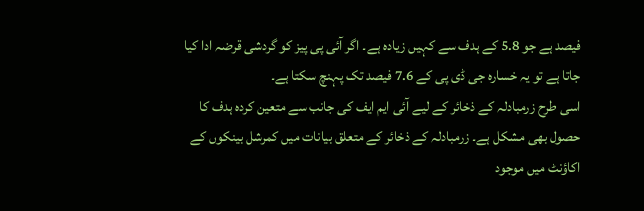فیصد ہے جو 5.8 کے ہدف سے کہیں زیادہ ہے۔ اگر آئی پی پیز کو گردشی قرضہ ادا کیا جاتا ہے تو یہ خسارہ جی ڈی پی کے 7.6 فیصد تک پہنچ سکتا ہے۔
اسی طرح زرمبادلہ کے ذخائر کے لیے آئی ایم ایف کی جانب سے متعین کردہ ہدف کا حصول بھی مشکل ہے۔ زرمبادلہ کے ذخائر کے متعلق بیانات میں کمرشل بینکوں کے اکاؤنٹ میں موجود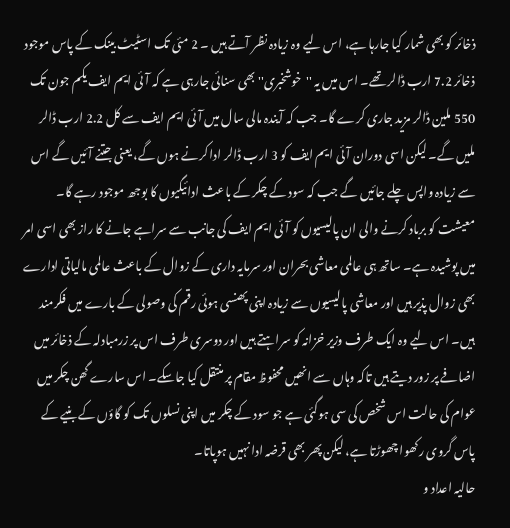ذخائر کو بھی شمار کیا جارہا ہے، اس لیے وہ زیادہ نظر آتے ہیں ۔ 2 مئی تک اسٹیٹ بینک کے پاس موجود ذخائر 7.2 ارب ڈالر تھے۔ اس میں یہ ''خوشخبری'' بھی سنائی جارہی ہے کہ آئی ایم ایف یکم جون تک 550 ملین ڈالر مزید جاری کرے گا۔ جب کہ آیندہ مالی سال میں آئی ایم ایف سے کل 2.2 ارب ڈالر ملیں گے۔ لیکن اسی دوران آئی ایم ایف کو 3 ارب ڈالر ادا کرنے ہوں گے، یعنی جتنے آئیں گے اس سے زیادہ واپس چلے جائیں گے جب کہ سود کے چکر کے باعث ادائیگیوں کا بوجھ موجود رہے گا۔
معیشت کو برباد کرنے والی ان پالیسیوں کو آئی ایم ایف کی جانب سے سراہے جانے کا راز بھی اسی امر میں پوشیدہ ہے۔ ساتھ ہی عالمی معاشی بحران اور سرمایہ داری کے زوال کے باعث عالمی مالیاتی ادارے بھی زوال پذیر ہیں اور معاشی پالیسیوں سے زیادہ اپنی پھنسی ہوئی رقم کی وصولی کے بارے میں فکرمند ہیں۔ اس لیے وہ ایک طرف وزیر خزانہ کو سراہتے ہیں اور دوسری طرف اس پر زرمبادلہ کے ذخائر میں اضافے پر زور دیتے ہیں تاکہ وہاں سے انھیں محفوظ مقام پر منتقل کیا جاسکے۔ اس سارے گھن چکر میں عوام کی حالت اس شخص کی سی ہوگئی ہے جو سود کے چکر میں اپنی نسلوں تک کو گاؤں کے بنیے کے پاس گروی رکھوا چھوڑتا ہے، لیکن پھر بھی قرضہ ادا نہیں ہوپاتا۔
حالیہ اعداد و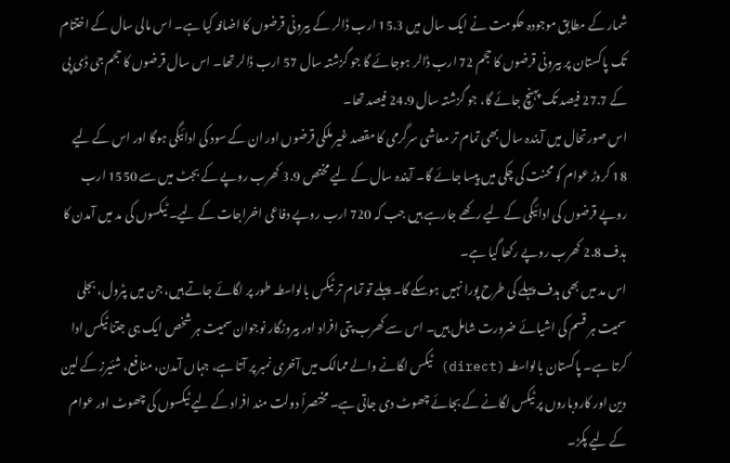شمار کے مطابق موجودہ حکومت نے ایک سال میں 15.3 ارب ڈالر کے بیرونی قرضوں کا اضافہ کیا ہے۔ اس مالی سال کے اختتام تک پاکستان پر بیرونی قرضوں کا حجم 72 ارب ڈالر ہوجائے گا جو گزشتہ سال 57 ارب ڈالر تھا۔ اس سال قرضوں کا حجم جی ڈی پی کے 27.7 فیصد تک پہنچ جائے گا، جو گزشتہ سال 24.9 فیصد تھا۔
اس صورتحال میں آیندہ سال بھی تمام تر معاشی سرگرمی کا مقصد غیر ملکی قرضوں اور ان کے سود کی ادائیگی ہوگا اور اس کے لیے 18 کروڑ عوام کو محنت کی چکی میں پیسا جائے گا۔ آیندہ سال کے لیے مختص 3.9 کھرب روپے کے بجٹ میں سے 1550 ارب روپے قرضوں کی ادائیگی کے لیے رکھے جارہے ہیں جب کہ 720 ارب روپے دفاعی اخراجات کے لیے۔ ٹیکسوں کی مد میں آمدن کا ہدف 2.8 کھرب روپے رکھا گیا ہے۔
اس مد میں بھی ہدف پہلے کی طرح پورا نہیں ہوسکے گا۔ پہلے تو تمام تر ٹیکس بالواسطہ طور پر لگائے جاتے ہیں، جن میں پٹرول، بجلی سمیت ہر قسم کی اشیائے ضرورت شامل ہیں۔ اس سے کھرب پتی افراد اور بیروزگار نوجوان سمیت ہر شخص ایک ہی جتنا ٹیکس ادا کرتا ہے۔ پاکستان بالواسطہ (direct) ٹیکس لگانے والے ممالک میں آخری نمبر پر آتا ہے، جہاں آمدن، منافع، شئیرز کے لین دین اور کاروباروں پر ٹیکس لگانے کے بجائے چھوٹ دی جاتی ہے۔ مختصراً دولت مند افراد کے لیے ٹیکسوں کی چھوٹ اور عوام کے لیے پکڑ۔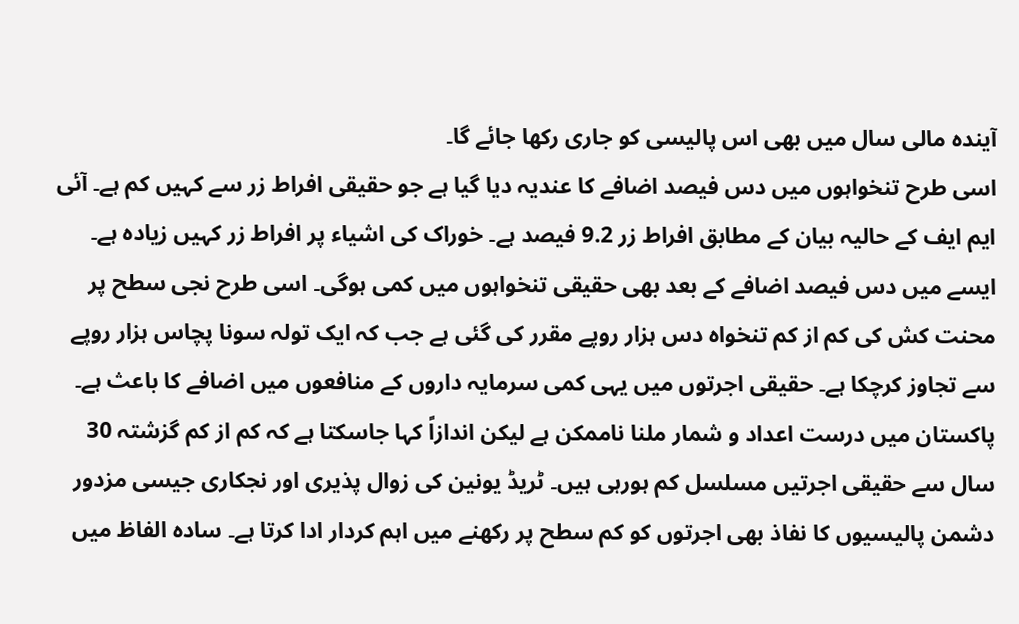آیندہ مالی سال میں بھی اس پالیسی کو جاری رکھا جائے گا۔
اسی طرح تنخواہوں میں دس فیصد اضافے کا عندیہ دیا گیا ہے جو حقیقی افراط زر سے کہیں کم ہے۔ آئی ایم ایف کے حالیہ بیان کے مطابق افراط زر 9.2 فیصد ہے۔ خوراک کی اشیاء پر افراط زر کہیں زیادہ ہے۔ ایسے میں دس فیصد اضافے کے بعد بھی حقیقی تنخواہوں میں کمی ہوگی۔ اسی طرح نجی سطح پر محنت کش کی کم از کم تنخواہ دس ہزار روپے مقرر کی گئی ہے جب کہ ایک تولہ سونا پچاس ہزار روپے سے تجاوز کرچکا ہے۔ حقیقی اجرتوں میں یہی کمی سرمایہ داروں کے منافعوں میں اضافے کا باعث ہے۔
پاکستان میں درست اعداد و شمار ملنا ناممکن ہے لیکن اندازاً کہا جاسکتا ہے کہ کم از کم گزشتہ 30 سال سے حقیقی اجرتیں مسلسل کم ہورہی ہیں۔ ٹریڈ یونین کی زوال پذیری اور نجکاری جیسی مزدور دشمن پالیسیوں کا نفاذ بھی اجرتوں کو کم سطح پر رکھنے میں اہم کردار ادا کرتا ہے۔ سادہ الفاظ میں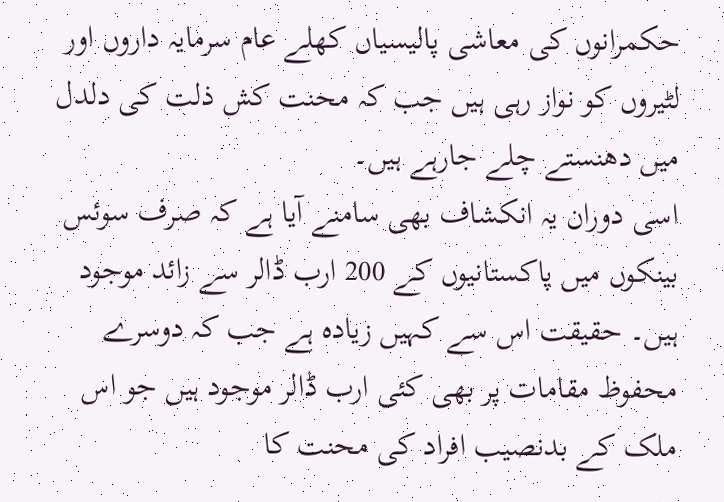حکمرانوں کی معاشی پالیسیاں کھلے عام سرمایہ داروں اور لٹیروں کو نواز رہی ہیں جب کہ محنت کش ذلت کی دلدل میں دھنستے چلے جارہے ہیں۔
اسی دوران یہ انکشاف بھی سامنے آیا ہے کہ صرف سوئس بینکوں میں پاکستانیوں کے 200 ارب ڈالر سے زائد موجود ہیں۔ حقیقت اس سے کہیں زیادہ ہے جب کہ دوسرے محفوظ مقامات پر بھی کئی ارب ڈالر موجود ہیں جو اس ملک کے بدنصیب افراد کی محنت کا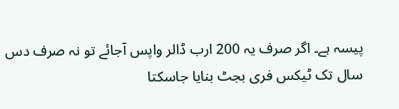پیسہ ہے۔ اگر صرف یہ 200 ارب ڈالر واپس آجائے تو نہ صرف دس سال تک ٹیکس فری بجٹ بنایا جاسکتا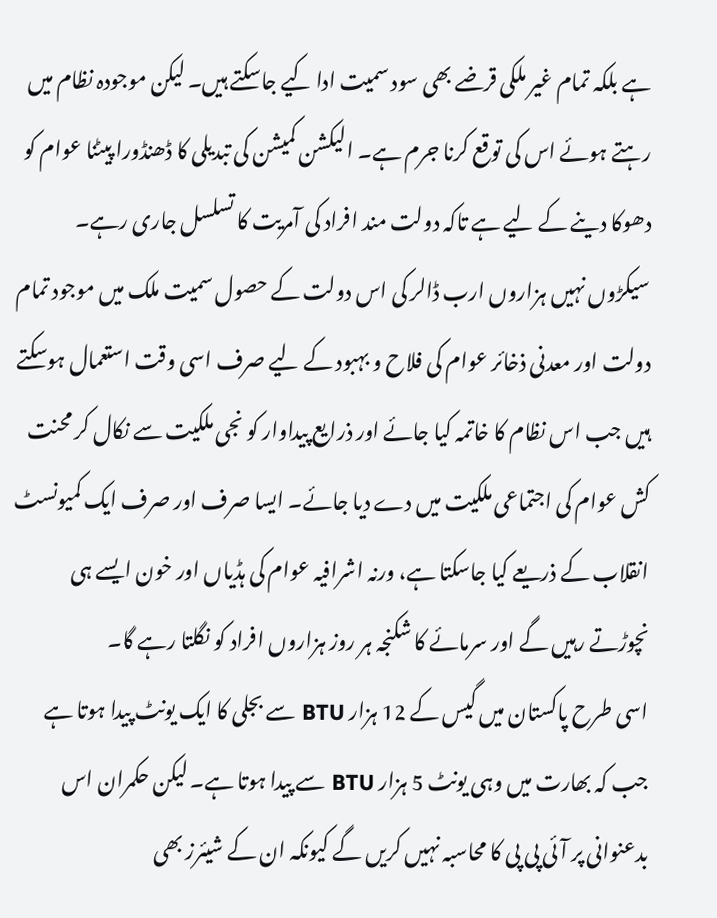ہے بلکہ تمام غیر ملکی قرضے بھی سود سمیت ادا کیے جاسکتے ہیں۔ لیکن موجودہ نظام میں رہتے ہوئے اس کی توقع کرنا جرم ہے۔ الیکشن کمیشن کی تبدیلی کا ڈھنڈورا پیٹنا عوام کو دھوکا دینے کے لیے ہے تاکہ دولت مند افراد کی آمریت کا تسلسل جاری رہے۔
سیکڑوں نہیں ہزاروں ارب ڈالر کی اس دولت کے حصول سمیت ملک میں موجود تمام دولت اور معدنی ذخائر عوام کی فلاح و بہبود کے لیے صرف اسی وقت استعمال ہوسکتے ہیں جب اس نظام کا خاتمہ کیا جائے اور ذرایع پیداوار کو نجی ملکیت سے نکال کر محنت کش عوام کی اجتماعی ملکیت میں دے دیا جائے۔ ایسا صرف اور صرف ایک کمیونسٹ انقلاب کے ذریعے کیا جاسکتا ہے، ورنہ اشرافیہ عوام کی ہڈیاں اور خون ایسے ہی نچوڑتے رہیں گے اور سرمائے کا شکنجہ ہر روز ہزاروں افراد کو نگلتا رہے گا۔
اسی طرح پاکستان میں گیس کے 12 ہزار BTU سے بجلی کا ایک یونٹ پیدا ہوتا ہے جب کہ بھارت میں وہی یونٹ 5 ہزار BTU سے پیدا ہوتا ہے۔ لیکن حکمران اس بدعنوانی پر آئی پی پی کا محاسبہ نہیں کریں گے کیونکہ ان کے شیئرز بھی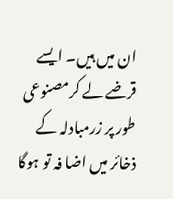ان میں ہیں۔ ایسے قرضے لے کرمصنوعی طور پر زرمبادلہ کے ذخائر میں اضا فہ تو ہوگا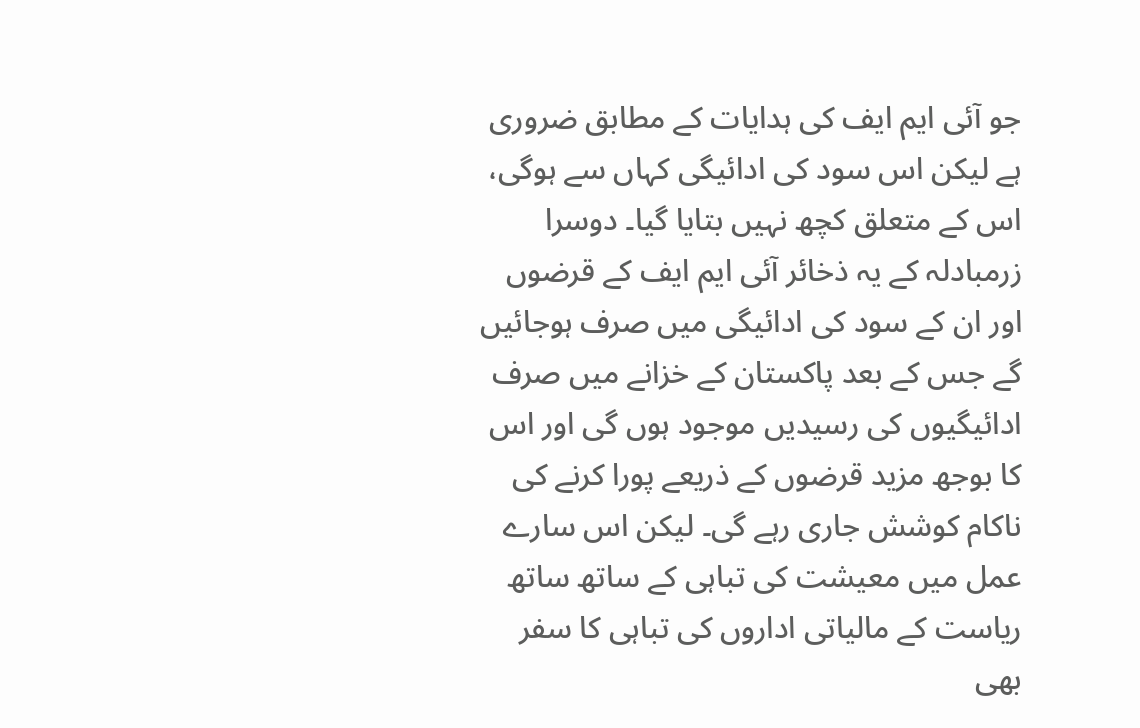جو آئی ایم ایف کی ہدایات کے مطابق ضروری ہے لیکن اس سود کی ادائیگی کہاں سے ہوگی، اس کے متعلق کچھ نہیں بتایا گیا۔ دوسرا زرمبادلہ کے یہ ذخائر آئی ایم ایف کے قرضوں اور ان کے سود کی ادائیگی میں صرف ہوجائیں گے جس کے بعد پاکستان کے خزانے میں صرف ادائیگیوں کی رسیدیں موجود ہوں گی اور اس کا بوجھ مزید قرضوں کے ذریعے پورا کرنے کی ناکام کوشش جاری رہے گی۔ لیکن اس سارے عمل میں معیشت کی تباہی کے ساتھ ساتھ ریاست کے مالیاتی اداروں کی تباہی کا سفر بھی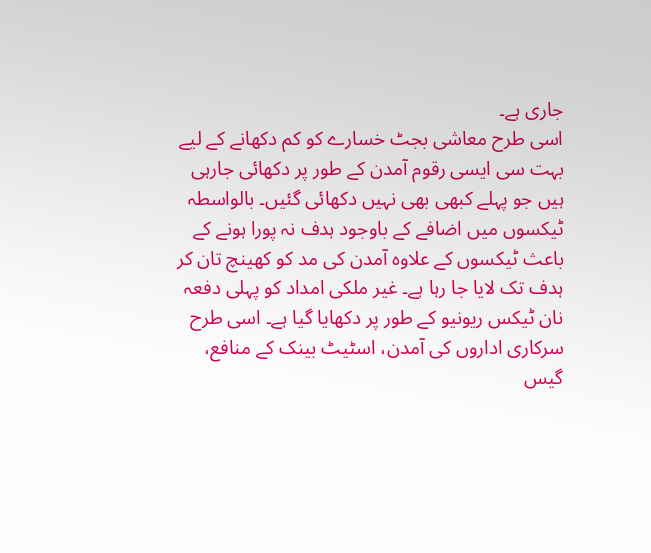جاری ہے۔
اسی طرح معاشی بجٹ خسارے کو کم دکھانے کے لیے بہت سی ایسی رقوم آمدن کے طور پر دکھائی جارہی ہیں جو پہلے کبھی بھی نہیں دکھائی گئیں۔ بالواسطہ ٹیکسوں میں اضافے کے باوجود ہدف نہ پورا ہونے کے باعث ٹیکسوں کے علاوہ آمدن کی مد کو کھینچ تان کر ہدف تک لایا جا رہا ہے۔ غیر ملکی امداد کو پہلی دفعہ نان ٹیکس ریونیو کے طور پر دکھایا گیا ہے۔ اسی طرح سرکاری اداروں کی آمدن، اسٹیٹ بینک کے منافع، گیس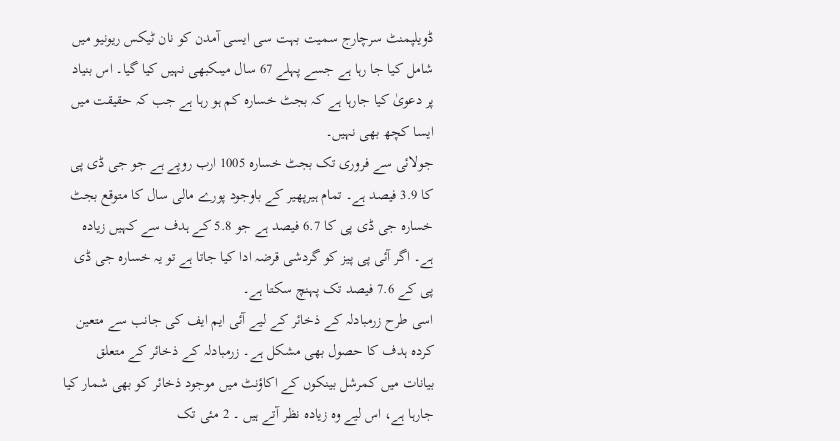ڈویلپمنٹ سرچارج سمیت بہت سی ایسی آمدن کو نان ٹیکس ریونیو میں شامل کیا جا رہا ہے جسے پہلے 67 سال میںکبھی نہیں کیا گیا۔ اس بنیاد پر دعویٰ کیا جارہا ہے کہ بجٹ خسارہ کم ہو رہا ہے جب کہ حقیقت میں ایسا کچھ بھی نہیں۔
جولائی سے فروری تک بجٹ خسارہ 1005 ارب روپے ہے جو جی ڈی پی کا 3.9 فیصد ہے۔ تمام ہیرپھیر کے باوجود پورے مالی سال کا متوقع بجٹ خسارہ جی ڈی پی کا 6.7 فیصد ہے جو 5.8 کے ہدف سے کہیں زیادہ ہے۔ اگر آئی پی پیز کو گردشی قرضہ ادا کیا جاتا ہے تو یہ خسارہ جی ڈی پی کے 7.6 فیصد تک پہنچ سکتا ہے۔
اسی طرح زرمبادلہ کے ذخائر کے لیے آئی ایم ایف کی جانب سے متعین کردہ ہدف کا حصول بھی مشکل ہے۔ زرمبادلہ کے ذخائر کے متعلق بیانات میں کمرشل بینکوں کے اکاؤنٹ میں موجود ذخائر کو بھی شمار کیا جارہا ہے، اس لیے وہ زیادہ نظر آتے ہیں ۔ 2 مئی تک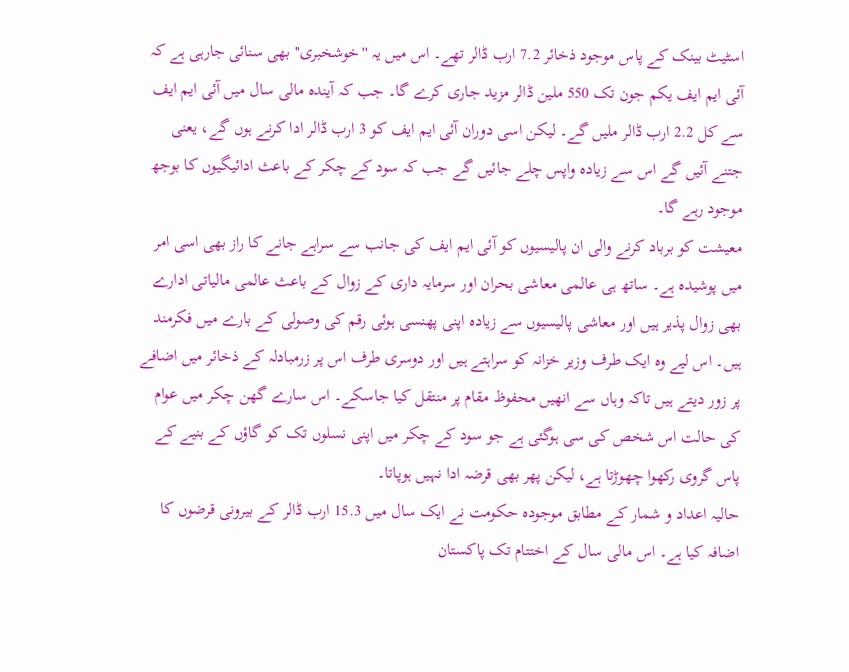اسٹیٹ بینک کے پاس موجود ذخائر 7.2 ارب ڈالر تھے۔ اس میں یہ ''خوشخبری'' بھی سنائی جارہی ہے کہ آئی ایم ایف یکم جون تک 550 ملین ڈالر مزید جاری کرے گا۔ جب کہ آیندہ مالی سال میں آئی ایم ایف سے کل 2.2 ارب ڈالر ملیں گے۔ لیکن اسی دوران آئی ایم ایف کو 3 ارب ڈالر ادا کرنے ہوں گے، یعنی جتنے آئیں گے اس سے زیادہ واپس چلے جائیں گے جب کہ سود کے چکر کے باعث ادائیگیوں کا بوجھ موجود رہے گا۔
معیشت کو برباد کرنے والی ان پالیسیوں کو آئی ایم ایف کی جانب سے سراہے جانے کا راز بھی اسی امر میں پوشیدہ ہے۔ ساتھ ہی عالمی معاشی بحران اور سرمایہ داری کے زوال کے باعث عالمی مالیاتی ادارے بھی زوال پذیر ہیں اور معاشی پالیسیوں سے زیادہ اپنی پھنسی ہوئی رقم کی وصولی کے بارے میں فکرمند ہیں۔ اس لیے وہ ایک طرف وزیر خزانہ کو سراہتے ہیں اور دوسری طرف اس پر زرمبادلہ کے ذخائر میں اضافے پر زور دیتے ہیں تاکہ وہاں سے انھیں محفوظ مقام پر منتقل کیا جاسکے۔ اس سارے گھن چکر میں عوام کی حالت اس شخص کی سی ہوگئی ہے جو سود کے چکر میں اپنی نسلوں تک کو گاؤں کے بنیے کے پاس گروی رکھوا چھوڑتا ہے، لیکن پھر بھی قرضہ ادا نہیں ہوپاتا۔
حالیہ اعداد و شمار کے مطابق موجودہ حکومت نے ایک سال میں 15.3 ارب ڈالر کے بیرونی قرضوں کا اضافہ کیا ہے۔ اس مالی سال کے اختتام تک پاکستان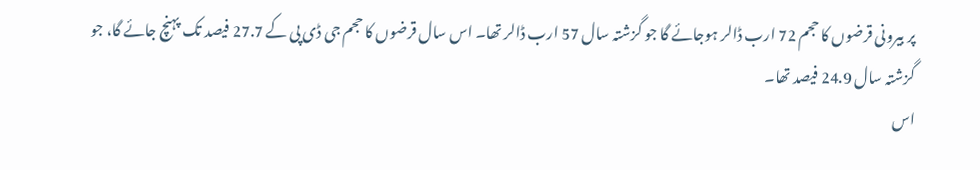پر بیرونی قرضوں کا حجم 72 ارب ڈالر ہوجائے گا جو گزشتہ سال 57 ارب ڈالر تھا۔ اس سال قرضوں کا حجم جی ڈی پی کے 27.7 فیصد تک پہنچ جائے گا، جو گزشتہ سال 24.9 فیصد تھا۔
اس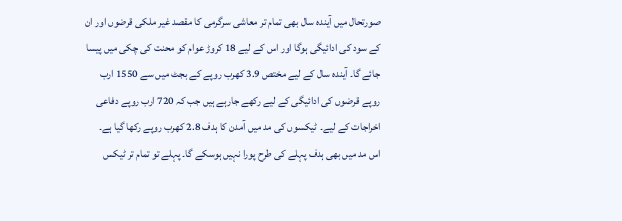صورتحال میں آیندہ سال بھی تمام تر معاشی سرگرمی کا مقصد غیر ملکی قرضوں اور ان کے سود کی ادائیگی ہوگا اور اس کے لیے 18 کروڑ عوام کو محنت کی چکی میں پیسا جائے گا۔ آیندہ سال کے لیے مختص 3.9 کھرب روپے کے بجٹ میں سے 1550 ارب روپے قرضوں کی ادائیگی کے لیے رکھے جارہے ہیں جب کہ 720 ارب روپے دفاعی اخراجات کے لیے۔ ٹیکسوں کی مد میں آمدن کا ہدف 2.8 کھرب روپے رکھا گیا ہے۔
اس مد میں بھی ہدف پہلے کی طرح پورا نہیں ہوسکے گا۔ پہلے تو تمام تر ٹیکس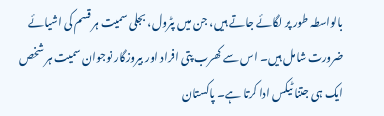بالواسطہ طور پر لگائے جاتے ہیں، جن میں پٹرول، بجلی سمیت ہر قسم کی اشیائے ضرورت شامل ہیں۔ اس سے کھرب پتی افراد اور بیروزگار نوجوان سمیت ہر شخص ایک ہی جتنا ٹیکس ادا کرتا ہے۔ پاکستان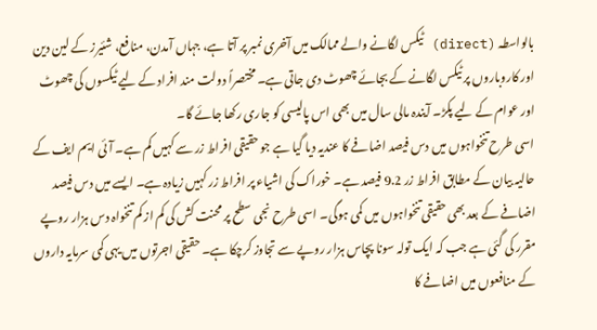بالواسطہ (direct) ٹیکس لگانے والے ممالک میں آخری نمبر پر آتا ہے، جہاں آمدن، منافع، شئیرز کے لین دین اور کاروباروں پر ٹیکس لگانے کے بجائے چھوٹ دی جاتی ہے۔ مختصراً دولت مند افراد کے لیے ٹیکسوں کی چھوٹ اور عوام کے لیے پکڑ۔ آیندہ مالی سال میں بھی اس پالیسی کو جاری رکھا جائے گا۔
اسی طرح تنخواہوں میں دس فیصد اضافے کا عندیہ دیا گیا ہے جو حقیقی افراط زر سے کہیں کم ہے۔ آئی ایم ایف کے حالیہ بیان کے مطابق افراط زر 9.2 فیصد ہے۔ خوراک کی اشیاء پر افراط زر کہیں زیادہ ہے۔ ایسے میں دس فیصد اضافے کے بعد بھی حقیقی تنخواہوں میں کمی ہوگی۔ اسی طرح نجی سطح پر محنت کش کی کم از کم تنخواہ دس ہزار روپے مقرر کی گئی ہے جب کہ ایک تولہ سونا پچاس ہزار روپے سے تجاوز کرچکا ہے۔ حقیقی اجرتوں میں یہی کمی سرمایہ داروں کے منافعوں میں اضافے کا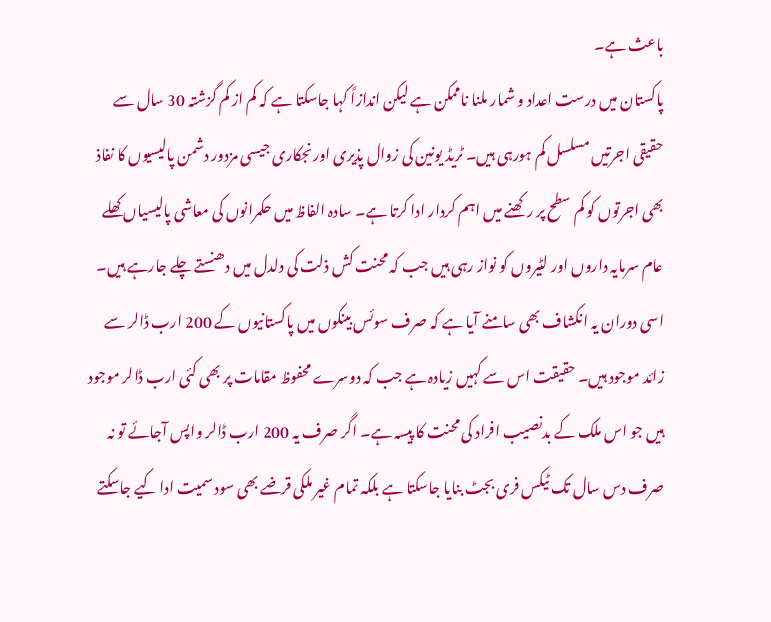باعث ہے۔
پاکستان میں درست اعداد و شمار ملنا ناممکن ہے لیکن اندازاً کہا جاسکتا ہے کہ کم از کم گزشتہ 30 سال سے حقیقی اجرتیں مسلسل کم ہورہی ہیں۔ ٹریڈ یونین کی زوال پذیری اور نجکاری جیسی مزدور دشمن پالیسیوں کا نفاذ بھی اجرتوں کو کم سطح پر رکھنے میں اہم کردار ادا کرتا ہے۔ سادہ الفاظ میں حکمرانوں کی معاشی پالیسیاں کھلے عام سرمایہ داروں اور لٹیروں کو نواز رہی ہیں جب کہ محنت کش ذلت کی دلدل میں دھنستے چلے جارہے ہیں۔
اسی دوران یہ انکشاف بھی سامنے آیا ہے کہ صرف سوئس بینکوں میں پاکستانیوں کے 200 ارب ڈالر سے زائد موجود ہیں۔ حقیقت اس سے کہیں زیادہ ہے جب کہ دوسرے محفوظ مقامات پر بھی کئی ارب ڈالر موجود ہیں جو اس ملک کے بدنصیب افراد کی محنت کا پیسہ ہے۔ اگر صرف یہ 200 ارب ڈالر واپس آجائے تو نہ صرف دس سال تک ٹیکس فری بجٹ بنایا جاسکتا ہے بلکہ تمام غیر ملکی قرضے بھی سود سمیت ادا کیے جاسکتے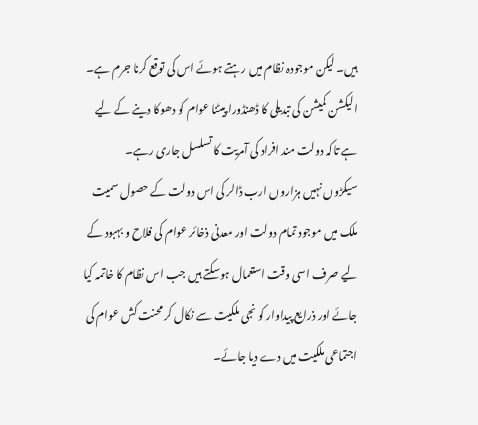ہیں۔ لیکن موجودہ نظام میں رہتے ہوئے اس کی توقع کرنا جرم ہے۔ الیکشن کمیشن کی تبدیلی کا ڈھنڈورا پیٹنا عوام کو دھوکا دینے کے لیے ہے تاکہ دولت مند افراد کی آمریت کا تسلسل جاری رہے۔
سیکڑوں نہیں ہزاروں ارب ڈالر کی اس دولت کے حصول سمیت ملک میں موجود تمام دولت اور معدنی ذخائر عوام کی فلاح و بہبود کے لیے صرف اسی وقت استعمال ہوسکتے ہیں جب اس نظام کا خاتمہ کیا جائے اور ذرایع پیداوار کو نجی ملکیت سے نکال کر محنت کش عوام کی اجتماعی ملکیت میں دے دیا جائے۔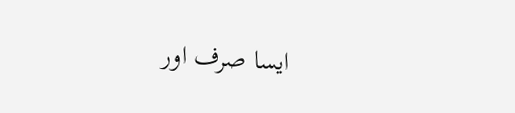ایسا صرف اور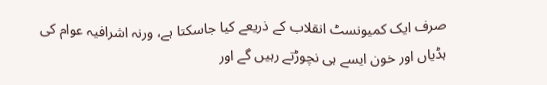صرف ایک کمیونسٹ انقلاب کے ذریعے کیا جاسکتا ہے، ورنہ اشرافیہ عوام کی ہڈیاں اور خون ایسے ہی نچوڑتے رہیں گے اور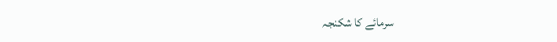سرمائے کا شکنجہ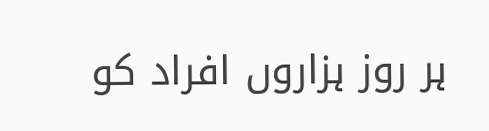ہر روز ہزاروں افراد کو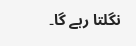نگلتا رہے گا۔